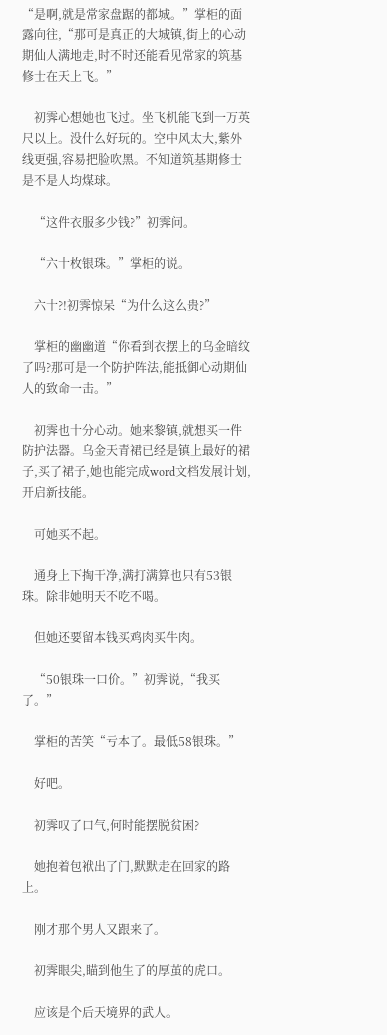“是啊,就是常家盘踞的都城。”掌柜的面露向往,“那可是真正的大城镇,街上的心动期仙人满地走,时不时还能看见常家的筑基修士在天上飞。”

    初霁心想她也飞过。坐飞机能飞到一万英尺以上。没什么好玩的。空中风太大,紫外线更强,容易把脸吹黑。不知道筑基期修士是不是人均煤球。

    “这件衣服多少钱?”初霁问。

    “六十枚银珠。”掌柜的说。

    六十?!初霁惊呆“为什么这么贵?”

    掌柜的幽幽道“你看到衣摆上的乌金暗纹了吗?那可是一个防护阵法,能抵御心动期仙人的致命一击。”

    初霁也十分心动。她来黎镇,就想买一件防护法器。乌金天青裙已经是镇上最好的裙子,买了裙子,她也能完成word文档发展计划,开启新技能。

    可她买不起。

    通身上下掏干净,满打满算也只有53银珠。除非她明天不吃不喝。

    但她还要留本钱买鸡肉买牛肉。

    “50银珠一口价。”初霁说,“我买了。”

    掌柜的苦笑“亏本了。最低58银珠。”

    好吧。

    初霁叹了口气,何时能摆脱贫困?

    她抱着包袱出了门,默默走在回家的路上。

    刚才那个男人又跟来了。

    初霁眼尖,瞄到他生了的厚茧的虎口。

    应该是个后天境界的武人。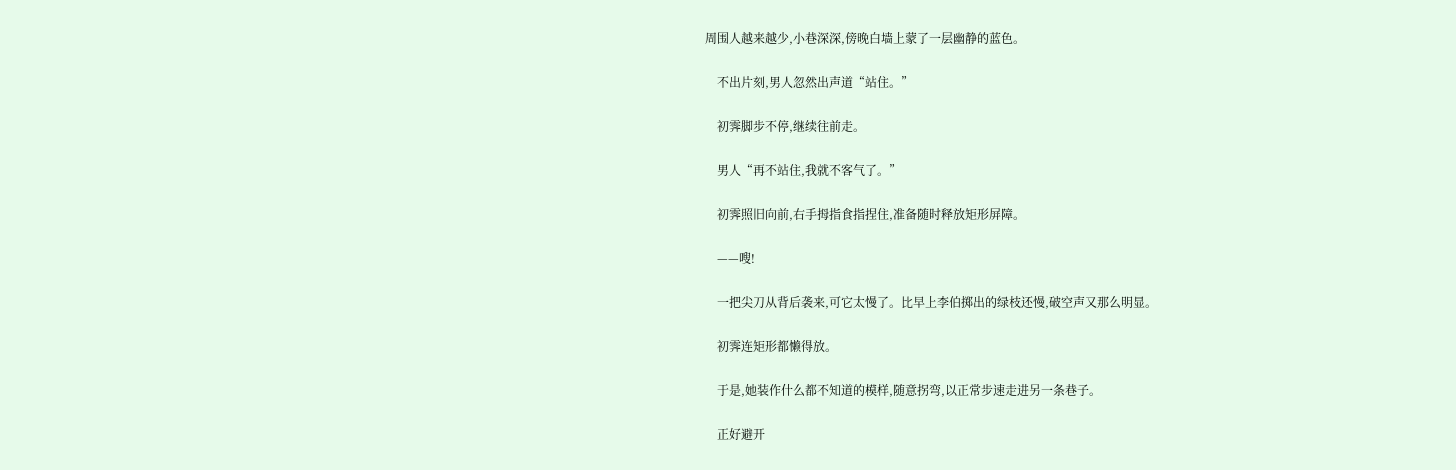周围人越来越少,小巷深深,傍晚白墙上蒙了一层幽静的蓝色。

    不出片刻,男人忽然出声道“站住。”

    初霁脚步不停,继续往前走。

    男人“再不站住,我就不客气了。”

    初霁照旧向前,右手拇指食指捏住,准备随时释放矩形屏障。

    ——嗖!

    一把尖刀从背后袭来,可它太慢了。比早上李伯掷出的绿枝还慢,破空声又那么明显。

    初霁连矩形都懒得放。

    于是,她装作什么都不知道的模样,随意拐弯,以正常步速走进另一条巷子。

    正好避开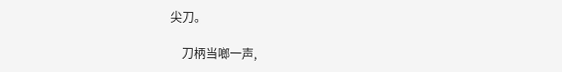尖刀。

    刀柄当啷一声,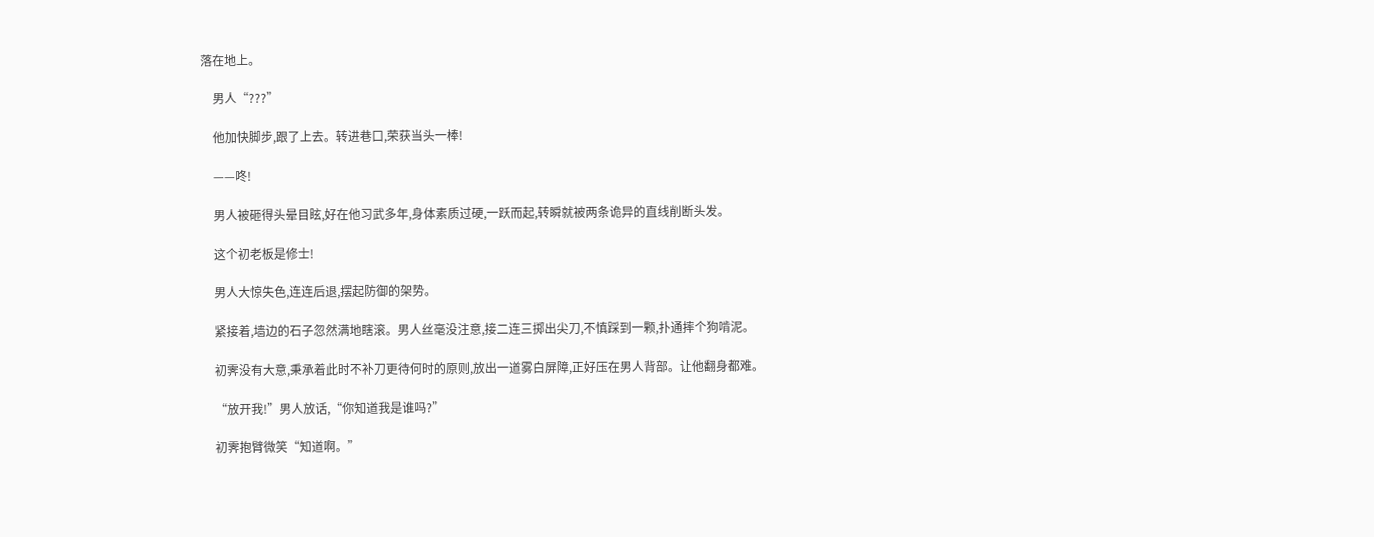落在地上。

    男人“???”

    他加快脚步,跟了上去。转进巷口,荣获当头一棒!

    ——咚!

    男人被砸得头晕目眩,好在他习武多年,身体素质过硬,一跃而起,转瞬就被两条诡异的直线削断头发。

    这个初老板是修士!

    男人大惊失色,连连后退,摆起防御的架势。

    紧接着,墙边的石子忽然满地瞎滚。男人丝毫没注意,接二连三掷出尖刀,不慎踩到一颗,扑通摔个狗啃泥。

    初霁没有大意,秉承着此时不补刀更待何时的原则,放出一道雾白屏障,正好压在男人背部。让他翻身都难。

    “放开我!”男人放话,“你知道我是谁吗?”

    初霁抱臂微笑“知道啊。”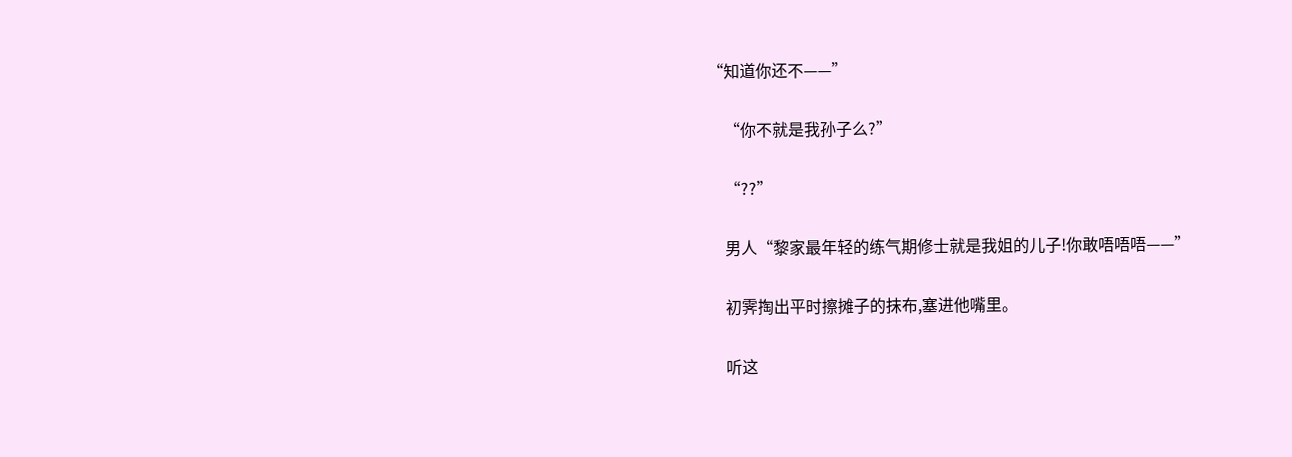“知道你还不——”

    “你不就是我孙子么?”

    “??”

    男人“黎家最年轻的练气期修士就是我姐的儿子!你敢唔唔唔——”

    初霁掏出平时擦摊子的抹布,塞进他嘴里。

    听这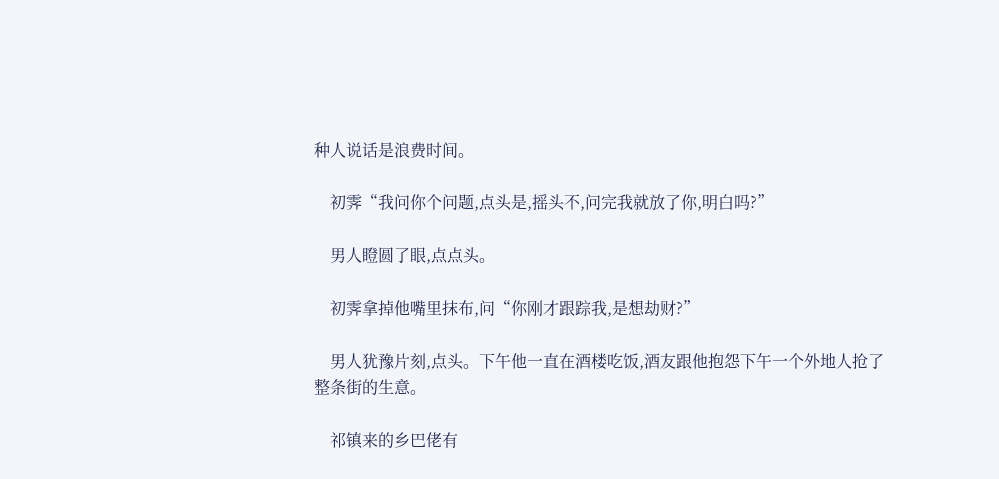种人说话是浪费时间。

    初霁“我问你个问题,点头是,摇头不,问完我就放了你,明白吗?”

    男人瞪圆了眼,点点头。

    初霁拿掉他嘴里抹布,问“你刚才跟踪我,是想劫财?”

    男人犹豫片刻,点头。下午他一直在酒楼吃饭,酒友跟他抱怨下午一个外地人抢了整条街的生意。

    祁镇来的乡巴佬有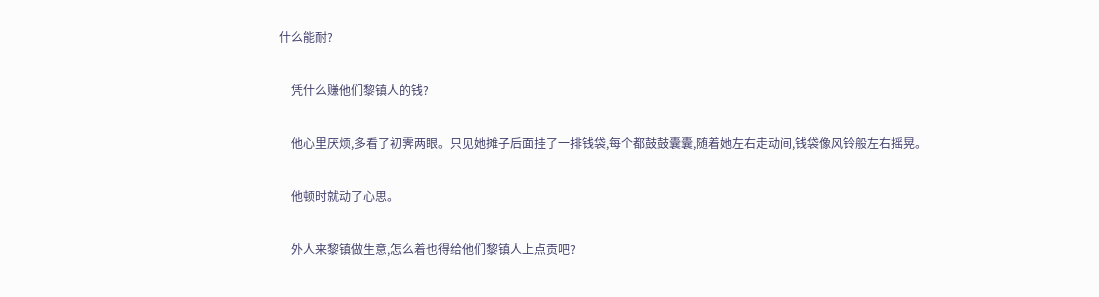什么能耐?

    凭什么赚他们黎镇人的钱?

    他心里厌烦,多看了初霁两眼。只见她摊子后面挂了一排钱袋,每个都鼓鼓囊囊,随着她左右走动间,钱袋像风铃般左右摇晃。

    他顿时就动了心思。

    外人来黎镇做生意,怎么着也得给他们黎镇人上点贡吧?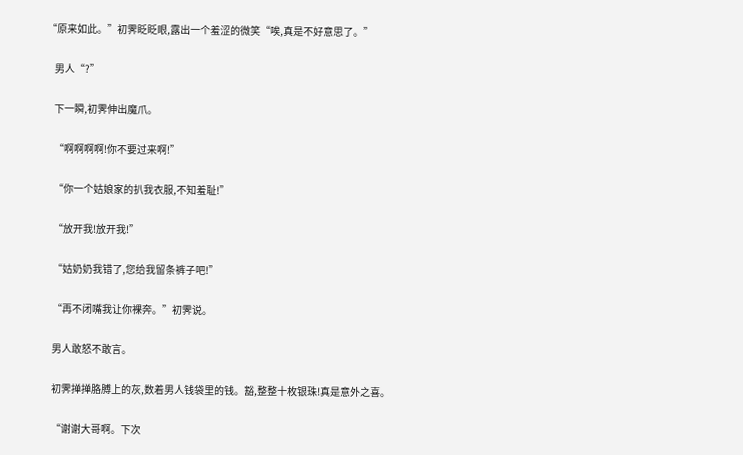“原来如此。”初霁眨眨眼,露出一个羞涩的微笑“唉,真是不好意思了。”

    男人“?”

    下一瞬,初霁伸出魔爪。

    “啊啊啊啊!你不要过来啊!”

    “你一个姑娘家的扒我衣服,不知羞耻!”

    “放开我!放开我!”

    “姑奶奶我错了,您给我留条裤子吧!”

    “再不闭嘴我让你裸奔。”初霁说。

    男人敢怒不敢言。

    初霁掸掸胳膊上的灰,数着男人钱袋里的钱。豁,整整十枚银珠!真是意外之喜。

    “谢谢大哥啊。下次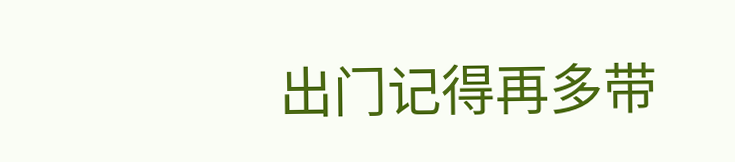出门记得再多带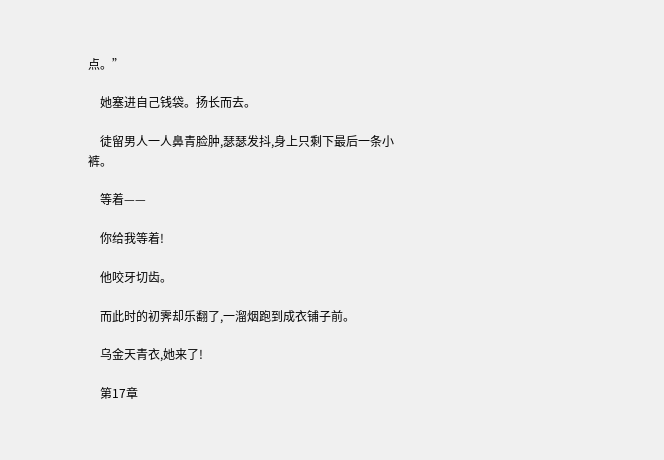点。”

    她塞进自己钱袋。扬长而去。

    徒留男人一人鼻青脸肿,瑟瑟发抖,身上只剩下最后一条小裤。

    等着——

    你给我等着!

    他咬牙切齿。

    而此时的初霁却乐翻了,一溜烟跑到成衣铺子前。

    乌金天青衣,她来了!

    第17章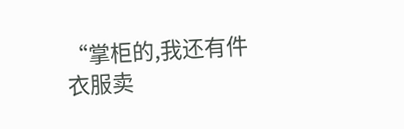“掌柜的,我还有件衣服卖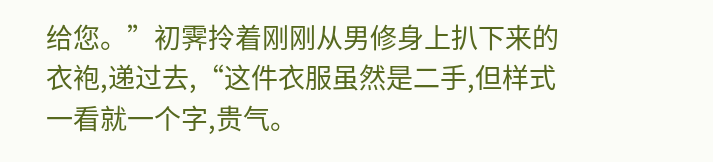给您。”初霁拎着刚刚从男修身上扒下来的衣袍,递过去,“这件衣服虽然是二手,但样式一看就一个字,贵气。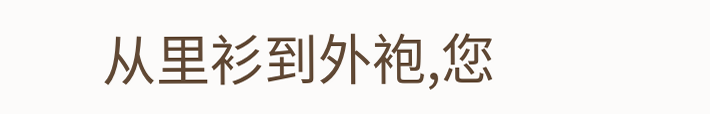从里衫到外袍,您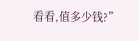看看,值多少钱?”